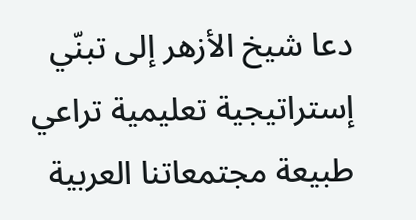دعا شيخ الأزهر إلى تبنّي إستراتيجية تعليمية تراعي طبيعة مجتمعاتنا العربية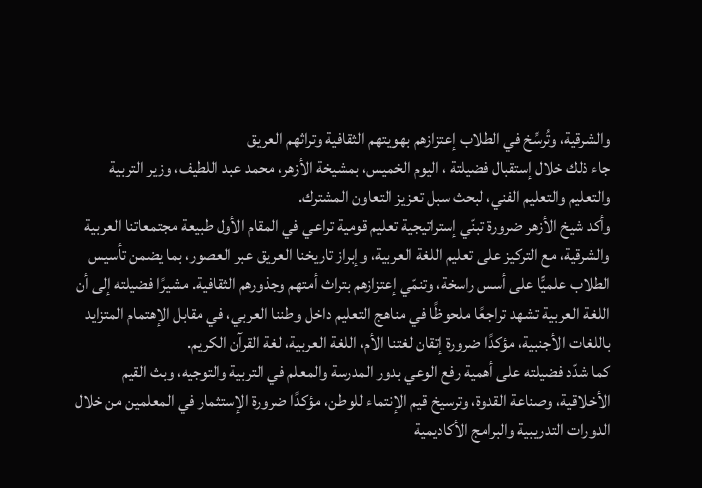والشرقية، وتُرسِّخ في الطلاب إعتزازهم بهويتهم الثقافية وتراثهم العريق
جاء ذلك خلال إستقبال فضيلتة ، اليوم الخميس، بمشيخة الأزهر، محمد عبد اللطيف، وزير التربية والتعليم والتعليم الفني، لبحث سبل تعزيز التعاون المشترك.
وأكد شيخ الأزهر ضرورة تبنّي إستراتيجية تعليم قومية تراعي في المقام الأول طبيعة مجتمعاتنا العربية والشرقية، مع التركيز على تعليم اللغة العربية، وإبراز تاريخنا العريق عبر العصور، بما يضمن تأسيس الطلاب علميًّا على أسس راسخة، وتنمّي إعتزازهم بتراث أمتهم وجذورهم الثقافية. مشيرًا فضيلته إلى أن اللغة العربية تشهد تراجعًا ملحوظًا في مناهج التعليم داخل وطننا العربي، في مقابل الإهتمام المتزايد باللغات الأجنبية، مؤكدًا ضرورة إتقان لغتنا الأم، اللغة العربية، لغة القرآن الكريم.
كما شدّد فضيلته على أهمية رفع الوعي بدور المدرسة والمعلم في التربية والتوجيه، وبث القيم الأخلاقية، وصناعة القدوة، وترسيخ قيم الإنتماء للوطن، مؤكدًا ضرورة الإستثمار في المعلمين من خلال الدورات التدريبية والبرامج الأكاديمية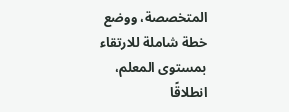المتخصصة، ووضع خطة شاملة للارتقاء بمستوى المعلم، انطلاقًا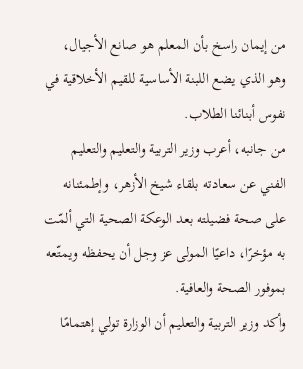من إيمان راسخ بأن المعلم هو صانع الأجيال، وهو الذي يضع اللبنة الأساسية للقيم الأخلاقية في نفوس أبنائنا الطلاب.
من جانبه، أعرب وزير التربية والتعليم والتعليم الفني عن سعادته بلقاء شيخ الأزهر، وإطمئنانه على صحة فضيلته بعد الوعكة الصحية التي ألمّت به مؤخرًا، داعيًا المولى عز وجل أن يحفظه ويمتّعه بموفور الصحة والعافية.
وأكد وزير التربية والتعليم أن الوزارة تولي إهتمامًا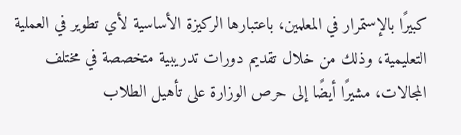كبيرًا بالإستمرار في المعلمين، باعتبارها الركيزة الأساسية لأي تطوير في العملية التعليمية، وذلك من خلال تقديم دورات تدريبية متخصصة في مختلف المجالات، مشيرًا أيضًا إلى حرص الوزارة على تأهيل الطلاب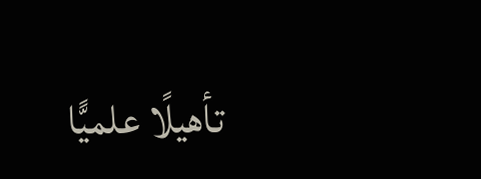تأهيلًا علميًّا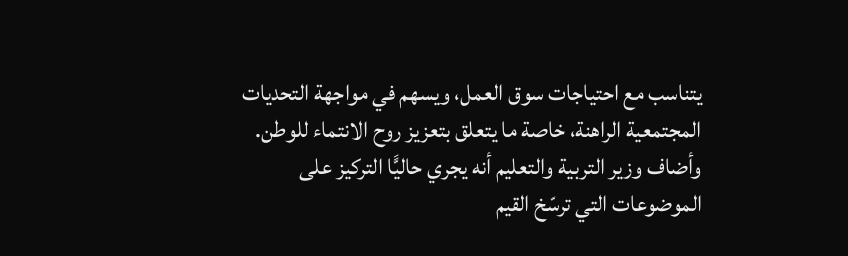يتناسب مع احتياجات سوق العمل، ويسهم في مواجهة التحديات المجتمعية الراهنة، خاصة ما يتعلق بتعزيز روح الانتماء للوطن.
وأضاف وزير التربية والتعليم أنه يجري حاليًّا التركيز على الموضوعات التي ترسّخ القيم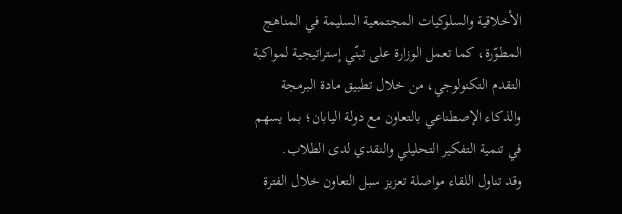الأخلاقية والسلوكيات المجتمعية السليمة في المناهج المطوّرة، كما تعمل الوزارة على تبنّي إستراتيجية لمواكبة التقدم التكنولوجي، من خلال تطبيق مادة البرمجة والذكاء الإصطناعي بالتعاون مع دولة اليابان؛ بما يسهم في تنمية التفكير التحليلي والنقدي لدى الطلاب.
وقد تناول اللقاء مواصلة تعزيز سبل التعاون خلال الفترة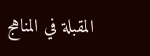المقبلة في المناهج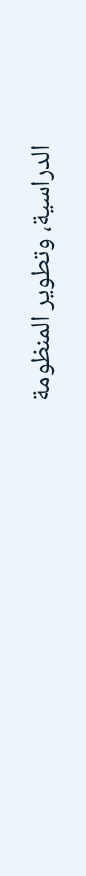الدراسية، وتطوير المنظومة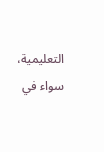التعليمية، سواء في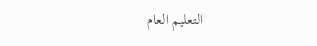التعليم العام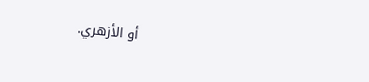أو الأزهري.